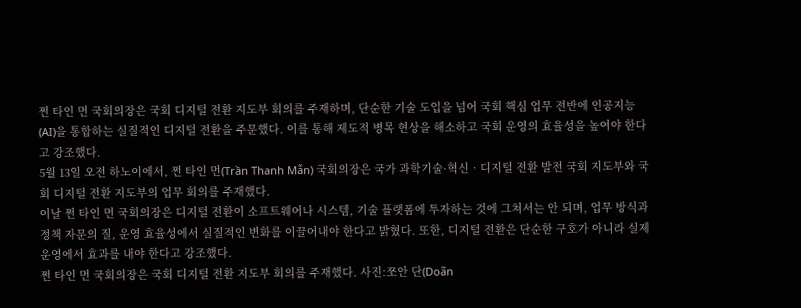쩐 타인 먼 국회의장은 국회 디지털 전환 지도부 회의를 주재하며, 단순한 기술 도입을 넘어 국회 핵심 업무 전반에 인공지능(AI)을 통합하는 실질적인 디지털 전환을 주문했다. 이를 통해 제도적 병목 현상을 해소하고 국회 운영의 효율성을 높여야 한다고 강조했다.
5월 13일 오전 하노이에서, 쩐 타인 먼(Trần Thanh Mẫn) 국회의장은 국가 과학기술·혁신‧디지털 전환 발전 국회 지도부와 국회 디지털 전환 지도부의 업무 회의를 주재했다.
이날 쩐 타인 먼 국회의장은 디지털 전환이 소프트웨어나 시스템, 기술 플랫폼에 투자하는 것에 그쳐서는 안 되며, 업무 방식과 정책 자문의 질, 운영 효율성에서 실질적인 변화를 이끌어내야 한다고 밝혔다. 또한, 디지털 전환은 단순한 구호가 아니라 실제 운영에서 효과를 내야 한다고 강조했다.
쩐 타인 먼 국회의장은 국회 디지털 전환 지도부 회의를 주재했다. 사진:쪼안 단(Doãn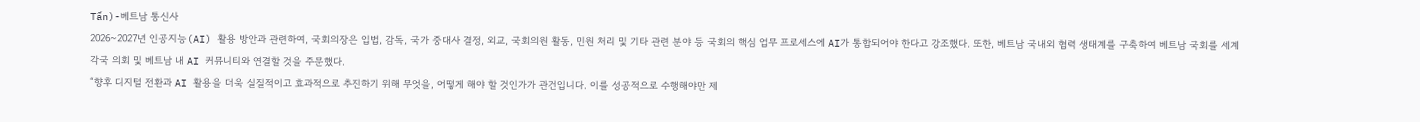Tấn)-베트남 통신사
2026~2027년 인공지능(AI) 활용 방안과 관련하여, 국회의장은 입법, 감독, 국가 중대사 결정, 외교, 국회의원 활동, 민원 처리 및 기타 관련 분야 등 국회의 핵심 업무 프로세스에 AI가 통합되어야 한다고 강조했다. 또한, 베트남 국내외 협력 생태계를 구축하여 베트남 국회를 세계 각국 의회 및 베트남 내 AI 커뮤니티와 연결할 것을 주문했다.
“향후 디지털 전환과 AI 활용을 더욱 실질적이고 효과적으로 추진하기 위해 무엇을, 어떻게 해야 할 것인가가 관건입니다. 이를 성공적으로 수행해야만 제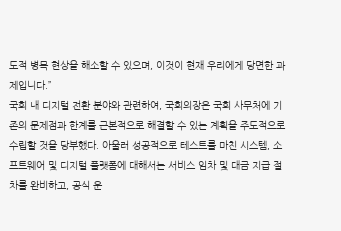도적 병목 현상을 해소할 수 있으며, 이것이 현재 우리에게 당면한 과제입니다.”
국회 내 디지털 전환 분야와 관련하여, 국회의장은 국회 사무처에 기존의 문제점과 한계를 근본적으로 해결할 수 있는 계획을 주도적으로 수립할 것을 당부했다. 아울러 성공적으로 테스트를 마친 시스템, 소프트웨어 및 디지털 플랫폼에 대해서는 서비스 임차 및 대금 지급 절차를 완비하고, 공식 운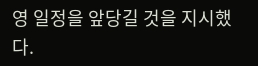영 일정을 앞당길 것을 지시했다.